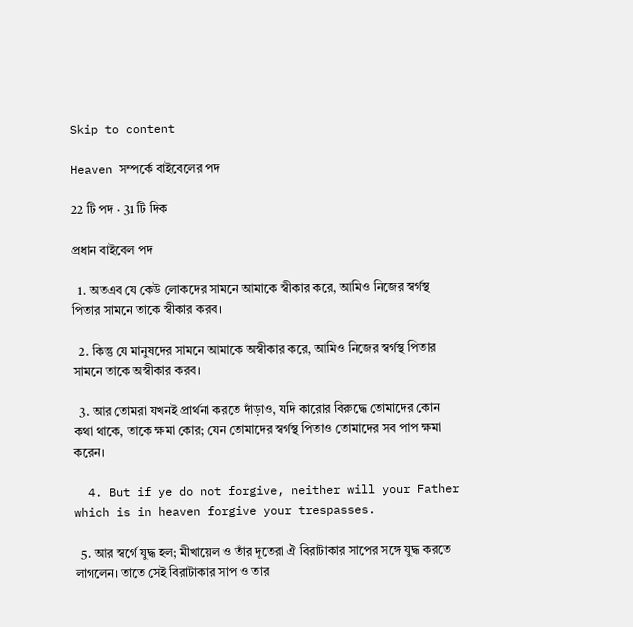Skip to content

Heaven সম্পর্কে বাইবেলের পদ

22 টি পদ · 31 টি দিক

প্রধান বাইবেল পদ

  1. অতএব যে কেউ লোকদের সামনে আমাকে স্বীকার করে, আমিও নিজের স্বর্গস্থ পিতার সামনে তাকে স্বীকার করব।

  2. কিন্তু যে মানুষদের সামনে আমাকে অস্বীকার করে, আমিও নিজের স্বর্গস্থ পিতার সামনে তাকে অস্বীকার করব।

  3. আর তোমরা যখনই প্রার্থনা করতে দাঁড়াও, যদি কারোর বিরুদ্ধে তোমাদের কোন কথা থাকে, তাকে ক্ষমা কোর; যেন তোমাদের স্বর্গস্থ পিতাও তোমাদের সব পাপ ক্ষমা করেন।

  4. But if ye do not forgive, neither will your Father which is in heaven forgive your trespasses.

  5. আর স্বর্গে যুদ্ধ হল; মীখায়েল ও তাঁর দূতেরা ঐ বিরাটাকার সাপের সঙ্গে যুদ্ধ করতে লাগলেন। তাতে সেই বিরাটাকার সাপ ও তার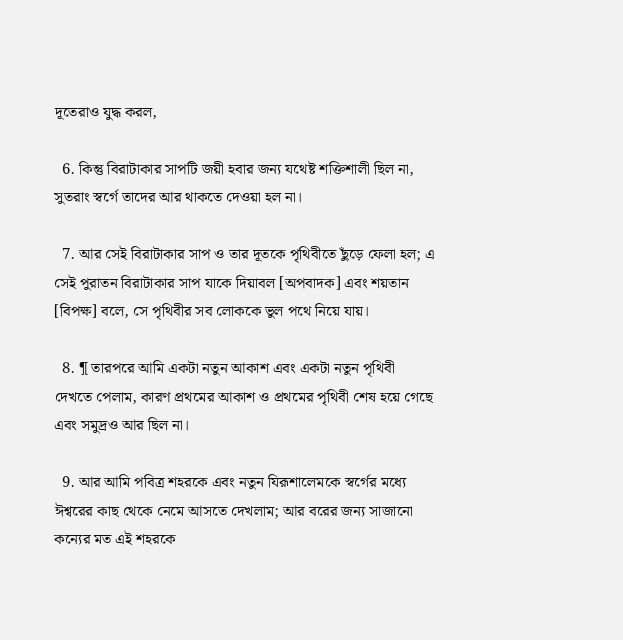দূতেরাও যুদ্ধ করল,

  6. কিন্তু বিরাটাকার সাপটি জয়ী হবার জন্য যথেষ্ট শক্তিশালী ছিল না, সুতরাং স্বর্গে তাদের আর থাকতে দেওয়া হল না।

  7. আর সেই বিরাটাকার সাপ ও তার দূতকে পৃথিবীতে ছুঁড়ে ফেলা হল; এ সেই পুরাতন বিরাটাকার সাপ যাকে দিয়াবল [অপবাদক] এবং শয়তান [বিপক্ষ] বলে, সে পৃথিবীর সব লোককে ভুল পথে নিয়ে যায়।

  8. ¶ তারপরে আমি একটা নতুন আকাশ এবং একটা নতুন পৃথিবী দেখতে পেলাম, কারণ প্রথমের আকাশ ও প্রথমের পৃথিবী শেষ হয়ে গেছে এবং সমুদ্রও আর ছিল না।

  9. আর আমি পবিত্র শহরকে এবং নতুন যিরূশালেমকে স্বর্গের মধ্যে ঈশ্বরের কাছ থেকে নেমে আসতে দেখলাম; আর বরের জন্য সাজানো কন্যের মত এই শহরকে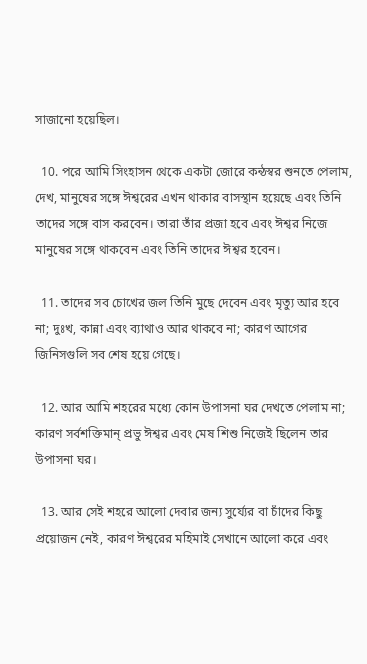সাজানো হয়েছিল।

  10. পরে আমি সিংহাসন থেকে একটা জোরে কন্ঠস্বর শুনতে পেলাম, দেখ, মানুষের সঙ্গে ঈশ্বরের এখন থাকার বাসস্থান হয়েছে এবং তিনি তাদের সঙ্গে বাস করবেন। তারা তাঁর প্রজা হবে এবং ঈশ্বর নিজে মানুষের সঙ্গে থাকবেন এবং তিনি তাদের ঈশ্বর হবেন।

  11. তাদের সব চোখের জল তিনি মুছে দেবেন এবং মৃত্যু আর হবে না; দুঃখ, কান্না এবং ব্যাথাও আর থাকবে না; কারণ আগের জিনিসগুলি সব শেষ হয়ে গেছে।

  12. আর আমি শহরের মধ্যে কোন উপাসনা ঘর দেখতে পেলাম না; কারণ সর্বশক্তিমান্ প্রভু ঈশ্বর এবং মেষ শিশু নিজেই ছিলেন তার উপাসনা ঘর।

  13. আর সেই শহরে আলো দেবার জন্য সুর্য্যের বা চাঁদের কিছু প্রয়োজন নেই, কারণ ঈশ্বরের মহিমাই সেখানে আলো করে এবং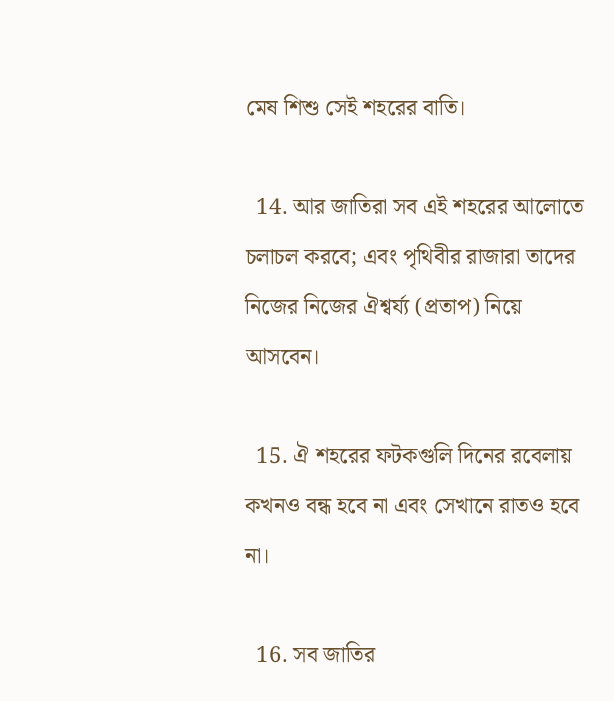মেষ শিশু সেই শহরের বাতি।

  14. আর জাতিরা সব এই শহরের আলোতে চলাচল করবে; এবং পৃথিবীর রাজারা তাদের নিজের নিজের ঐশ্বর্য্য (প্রতাপ) নিয়ে আসবেন।

  15. ঐ শহরের ফটকগুলি দিনের রবেলায় কখনও বন্ধ হবে না এবং সেখানে রাতও হবে না।

  16. সব জাতির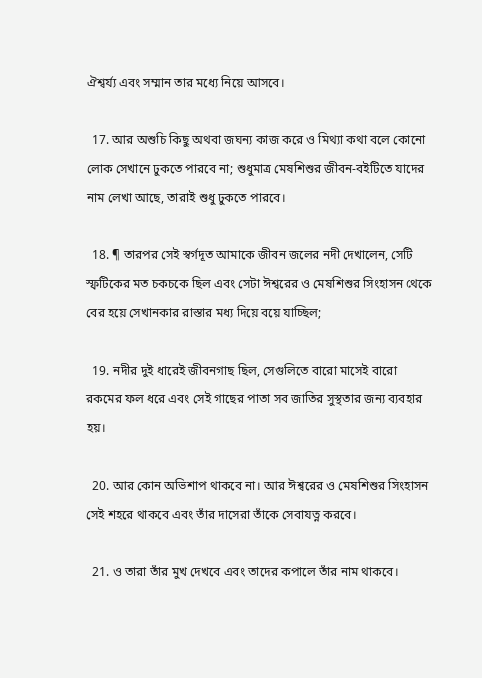ঐশ্বর্য্য এবং সম্মান তার মধ্যে নিয়ে আসবে।

  17. আর অশুচি কিছু অথবা জঘন্য কাজ করে ও মিথ্যা কথা বলে কোনো লোক সেখানে ঢুকতে পারবে না; শুধুমাত্র মেষশিশুর জীবন-বইটিতে যাদের নাম লেখা আছে, তারাই শুধু ঢুকতে পারবে।

  18. ¶ তারপর সেই স্বর্গদূত আমাকে জীবন জলের নদী দেখালেন, সেটি স্ফটিকের মত চকচকে ছিল এবং সেটা ঈশ্বরের ও মেষশিশুর সিংহাসন থেকে বের হয়ে সেখানকার রাস্তার মধ্য দিয়ে বয়ে যাচ্ছিল;

  19. নদীর দুই ধারেই জীবনগাছ ছিল, সেগুলিতে বারো মাসেই বারো রকমের ফল ধরে এবং সেই গাছের পাতা সব জাতির সুস্থতার জন্য ব্যবহার হয়।

  20. আর কোন অভিশাপ থাকবে না। আর ঈশ্বরের ও মেষশিশুর সিংহাসন সেই শহরে থাকবে এবং তাঁর দাসেরা তাঁকে সেবাযত্ন করবে।

  21. ও তারা তাঁর মুখ দেখবে এবং তাদের কপালে তাঁর নাম থাকবে।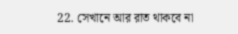22. সেখানে আর রাত থাকবে না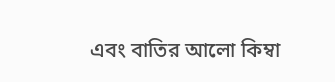এবং বাতির আলো কিম্বা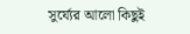সুর্য্যের আলো কিছুই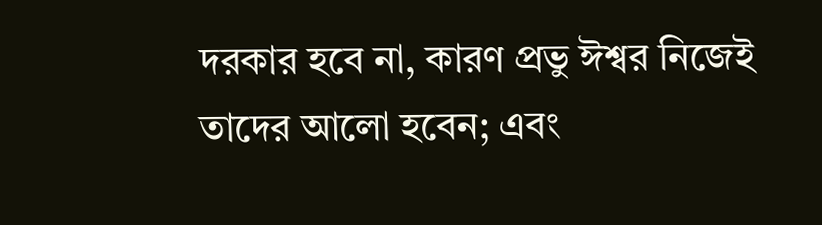দরকার হবে না, কারণ প্রভু ঈশ্বর নিজেই তাদের আলো হবেন; এবং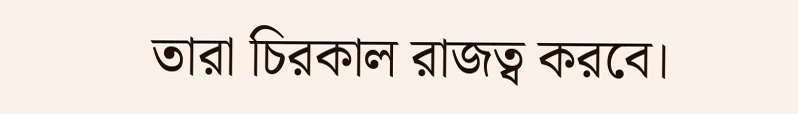তারা চিরকাল রাজত্ব করবে।